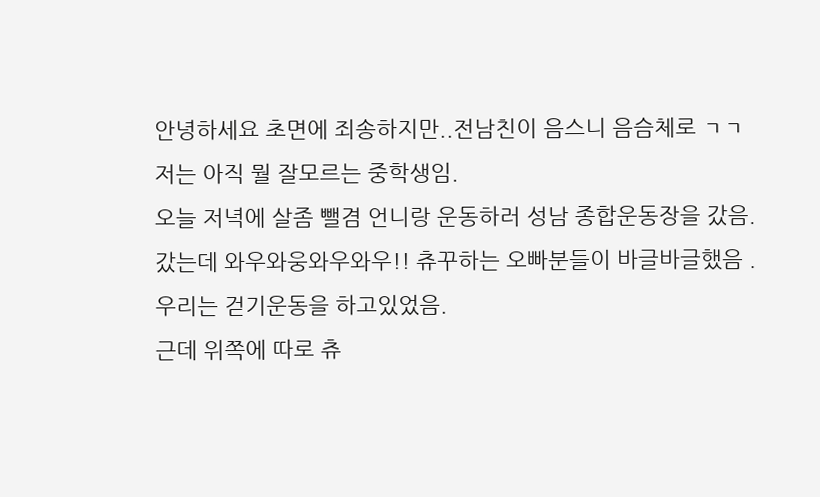안녕하세요 초면에 죄송하지만..전남친이 음스니 음슴체로 ㄱㄱ
저는 아직 뭘 잘모르는 중학생임.
오늘 저녁에 살좀 뺄겸 언니랑 운동하러 성남 종합운동장을 갔음.
갔는데 와우와웅와우와우!! 츄꾸하는 오빠분들이 바글바글했음 .
우리는 걷기운동을 하고있었음.
근데 위쪽에 따로 츄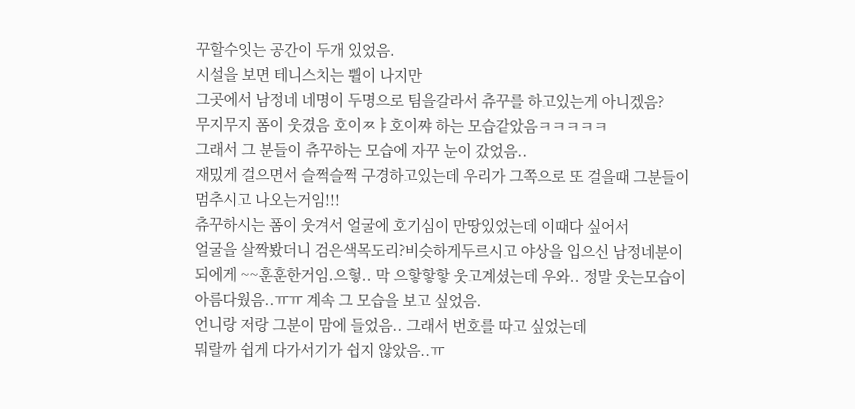꾸할수잇는 공간이 두개 있었음.
시설을 보면 테니스치는 쀨이 나지만
그곳에서 남정네 네명이 두명으로 팀을갈라서 츄꾸를 하고있는게 아니겠음?
무지무지 폼이 웃겼음 호이ㅉㅑ호이쨔 하는 모습같았음ㅋㅋㅋㅋㅋ
그래서 그 분들이 츄꾸하는 모습에 자꾸 눈이 갔었음..
재밌게 걸으면서 슬쩍슬쩍 구경하고있는데 우리가 그쪽으로 또 걸을때 그분들이
멈추시고 나오는거임!!!
츄꾸하시는 폼이 웃겨서 얼굴에 호기심이 만땅있었는데 이때다 싶어서
얼굴을 살짝봤더니 검은색목도리?비슷하게두르시고 야상을 입으신 남정네분이
되에게 ~~훈훈한거임.으헣.. 막 으핳핳핳 웃고계셨는데 우와.. 정말 웃는모습이
아름다웠음..ㅠㅠ 계속 그 모습을 보고 싶었음.
언니랑 저랑 그분이 맘에 들었음.. 그래서 번호를 따고 싶었는데
뭐랄까 쉽게 다가서기가 쉽지 않았음..ㅠ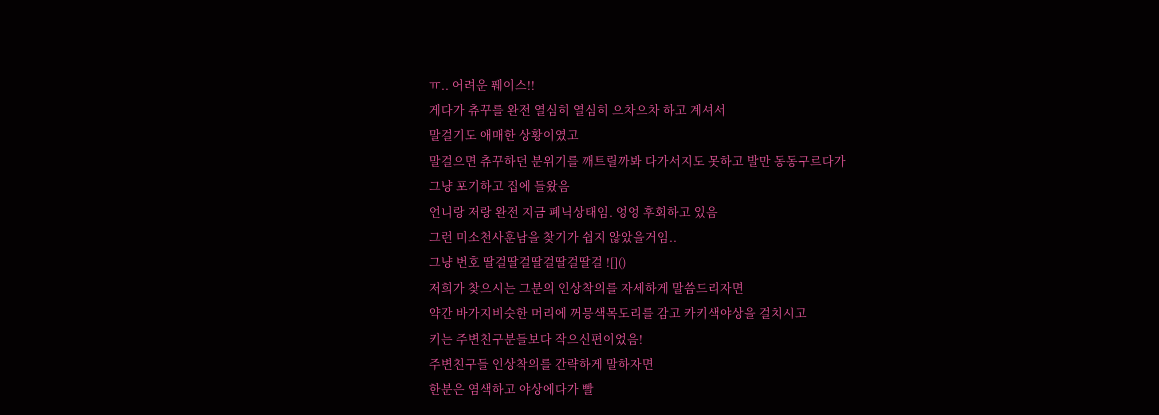ㅠ.. 어려운 풰이스!!
게다가 츄꾸를 완전 열심히 열심히 으차으차 하고 계셔서
말걸기도 애매한 상황이였고
말걸으면 츄꾸하던 분위기를 깨트릴까봐 다가서지도 못하고 발만 동동구르다가
그냥 포기하고 집에 들왔음
언니랑 저랑 완전 지금 폐닉상태임. 엉엉 후회하고 있음
그런 미소천사훈남을 찾기가 쉽지 않았을거임..
그냥 번호 딸걸딸걸딸걸딸걸딸걸 ![]()
저희가 찾으시는 그분의 인상착의를 자세하게 말씀드리자면
약간 바가지비슷한 머리에 꺼믕색목도리를 감고 카키색야상을 걸치시고
키는 주변친구분들보다 작으신편이었음!
주변친구들 인상착의를 간략하게 말하자면
한분은 염색하고 야상에다가 빨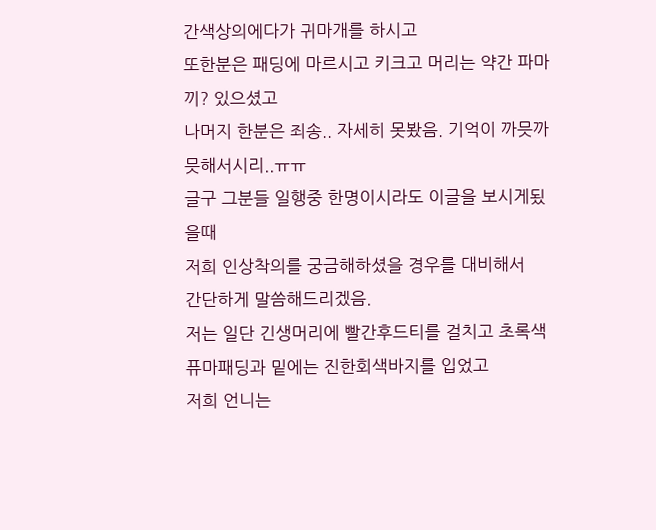간색상의에다가 귀마개를 하시고
또한분은 패딩에 마르시고 키크고 머리는 약간 파마끼? 있으셨고
나머지 한분은 죄송.. 자세히 못봤음. 기억이 까믓까믓해서시리..ㅠㅠ
글구 그분들 일행중 한명이시라도 이글을 보시게됬을때
저희 인상착의를 궁금해하셨을 경우를 대비해서
간단하게 말씀해드리겠음.
저는 일단 긴생머리에 빨간후드티를 걸치고 초록색퓨마패딩과 밑에는 진한회색바지를 입었고
저희 언니는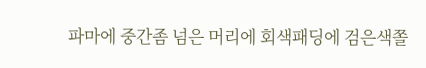파마에 중간좀 넘은 머리에 회색패딩에 검은색쫄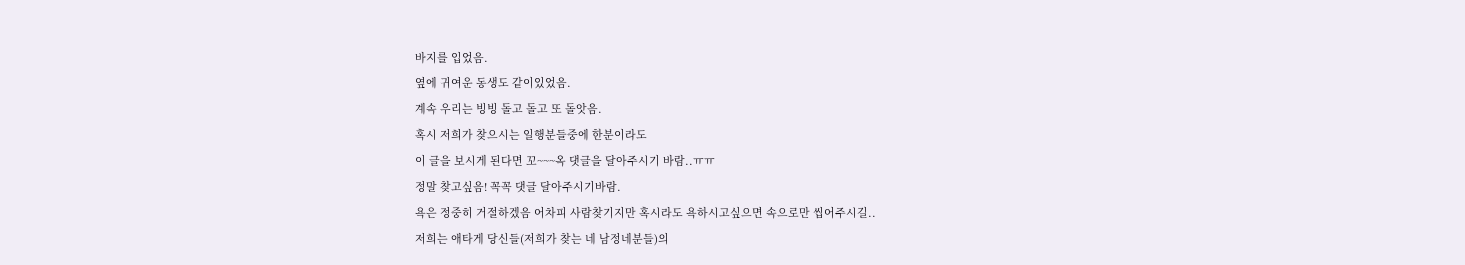바지를 입었음.
옆에 귀여운 동생도 같이있었음.
계속 우리는 빙빙 돌고 돌고 또 돌앗음.
혹시 저희가 찾으시는 일행분들중에 한분이라도
이 글을 보시게 된다면 꼬~~~옥 댓글을 달아주시기 바람..ㅠㅠ
정말 찾고싶음! 꼭꼭 댓글 달아주시기바람.
욕은 정중히 거절하겠음 어차피 사람찾기지만 혹시라도 욕하시고싶으면 속으로만 씹어주시길..
저희는 애타게 당신들(저희가 찾는 네 남정네분들)의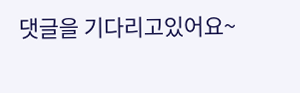댓글을 기다리고있어요~